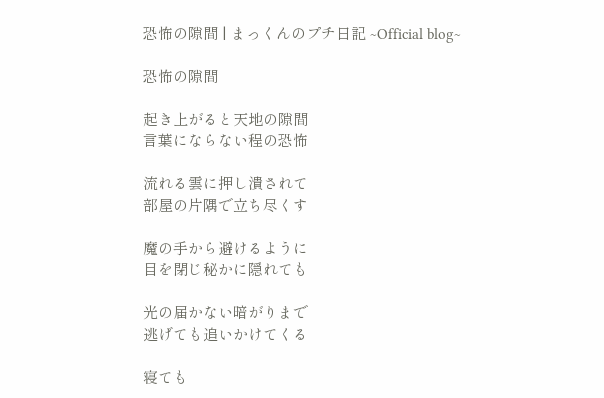恐怖の隙間 | まっくんのプチ日記 ~Official blog~

恐怖の隙間

起き上がると天地の隙間
言葉にならない程の恐怖

流れる雲に押し潰されて
部屋の片隅で立ち尽くす

魔の手から避けるように
目を閉じ秘かに隠れても

光の届かない暗がりまで
逃げても追いかけてくる

寝ても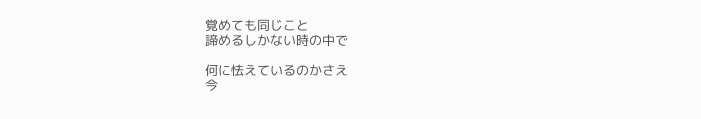覚めても同じこと
諦めるしかない時の中で

何に怯えているのかさえ
今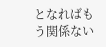となればもう関係ない